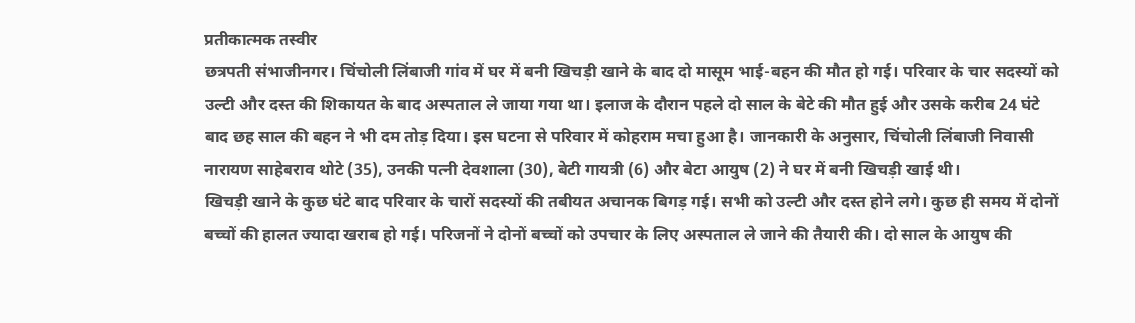प्रतीकात्मक तस्वीर
छत्रपती संभाजीनगर। चिंचोली लिंबाजी गांव में घर में बनी खिचड़ी खाने के बाद दो मासूम भाई-बहन की मौत हो गई। परिवार के चार सदस्यों को उल्टी और दस्त की शिकायत के बाद अस्पताल ले जाया गया था। इलाज के दौरान पहले दो साल के बेटे की मौत हुई और उसके करीब 24 घंटे बाद छह साल की बहन ने भी दम तोड़ दिया। इस घटना से परिवार में कोहराम मचा हुआ है। जानकारी के अनुसार, चिंचोली लिंबाजी निवासी नारायण साहेबराव थोटे (35), उनकी पत्नी देवशाला (30), बेटी गायत्री (6) और बेटा आयुष (2) ने घर में बनी खिचड़ी खाई थी।
खिचड़ी खाने के कुछ घंटे बाद परिवार के चारों सदस्यों की तबीयत अचानक बिगड़ गई। सभी को उल्टी और दस्त होने लगे। कुछ ही समय में दोनों बच्चों की हालत ज्यादा खराब हो गई। परिजनों ने दोनों बच्चों को उपचार के लिए अस्पताल ले जाने की तैयारी की। दो साल के आयुष की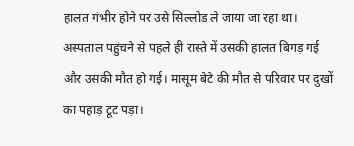हालत गंभीर होने पर उसे सिल्लोड ले जाया जा रहा था। अस्पताल पहुंचने से पहले ही रास्ते में उसकी हालत बिगड़ गई और उसकी मौत हो गई। मासूम बेटे की मौत से परिवार पर दुखों का पहाड़ टूट पड़ा।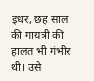इधर, छह साल की गायत्री की हालत भी गंभीर थी। उसे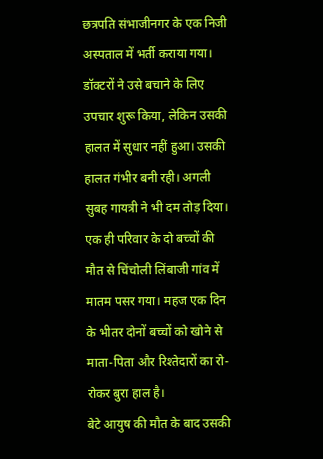छत्रपति संभाजीनगर के एक निजी अस्पताल में भर्ती कराया गया। डॉक्टरों ने उसे बचाने के लिए उपचार शुरू किया, लेकिन उसकी हालत में सुधार नहीं हुआ। उसकी हालत गंभीर बनी रही। अगली सुबह गायत्री ने भी दम तोड़ दिया। एक ही परिवार के दो बच्चों की मौत से चिंचोली लिंबाजी गांव में मातम पसर गया। महज एक दिन के भीतर दोनों बच्चों को खोने से माता-पिता और रिश्तेदारों का रो-रोकर बुरा हाल है।
बेटे आयुष की मौत के बाद उसकी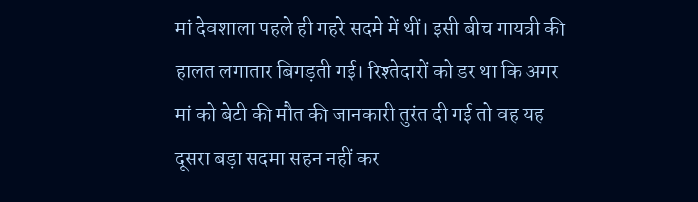मां देवशाला पहले ही गहरे सदमे में थीं। इसी बीच गायत्री की हालत लगातार बिगड़ती गई। रिश्तेदारों को डर था कि अगर मां को बेटी की मौत की जानकारी तुरंत दी गई तो वह यह दूसरा बड़ा सदमा सहन नहीं कर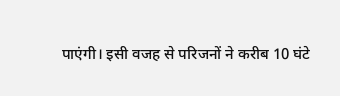पाएंगी। इसी वजह से परिजनों ने करीब 10 घंटे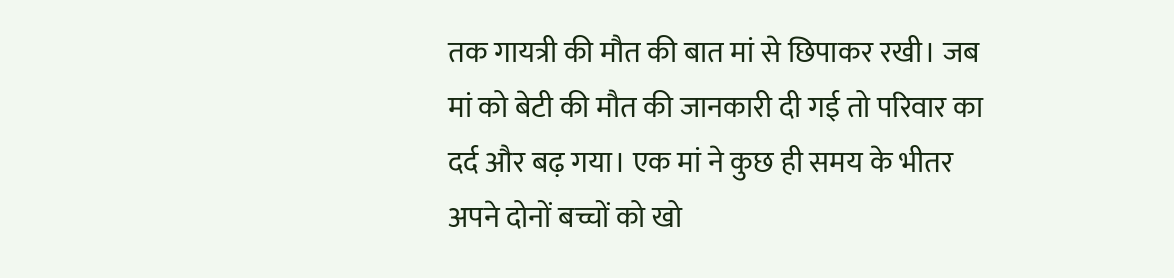तक गायत्री की मौत की बात मां से छिपाकर रखी। जब मां को बेटी की मौत की जानकारी दी गई तो परिवार का दर्द और बढ़ गया। एक मां ने कुछ ही समय के भीतर अपने दोनों बच्चों को खो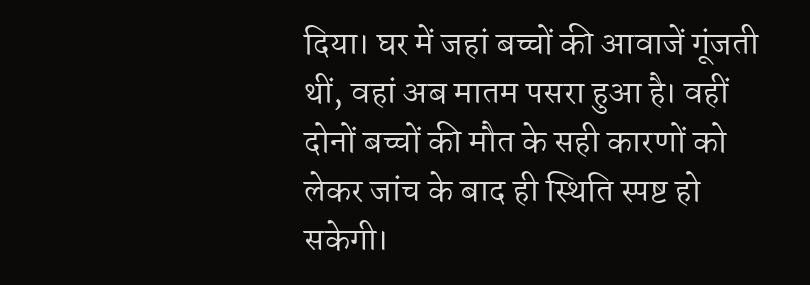दिया। घर में जहां बच्चों की आवाजें गूंजती थीं, वहां अब मातम पसरा हुआ है। वहीं दोनों बच्चों की मौत के सही कारणों को लेकर जांच के बाद ही स्थिति स्पष्ट हो सकेगी।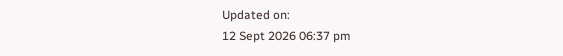Updated on:
12 Sept 2026 06:37 pm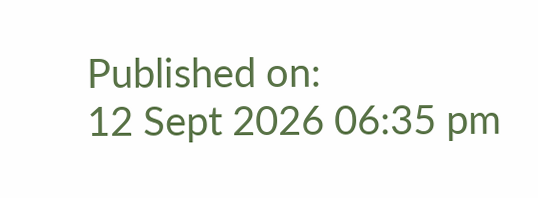Published on:
12 Sept 2026 06:35 pm